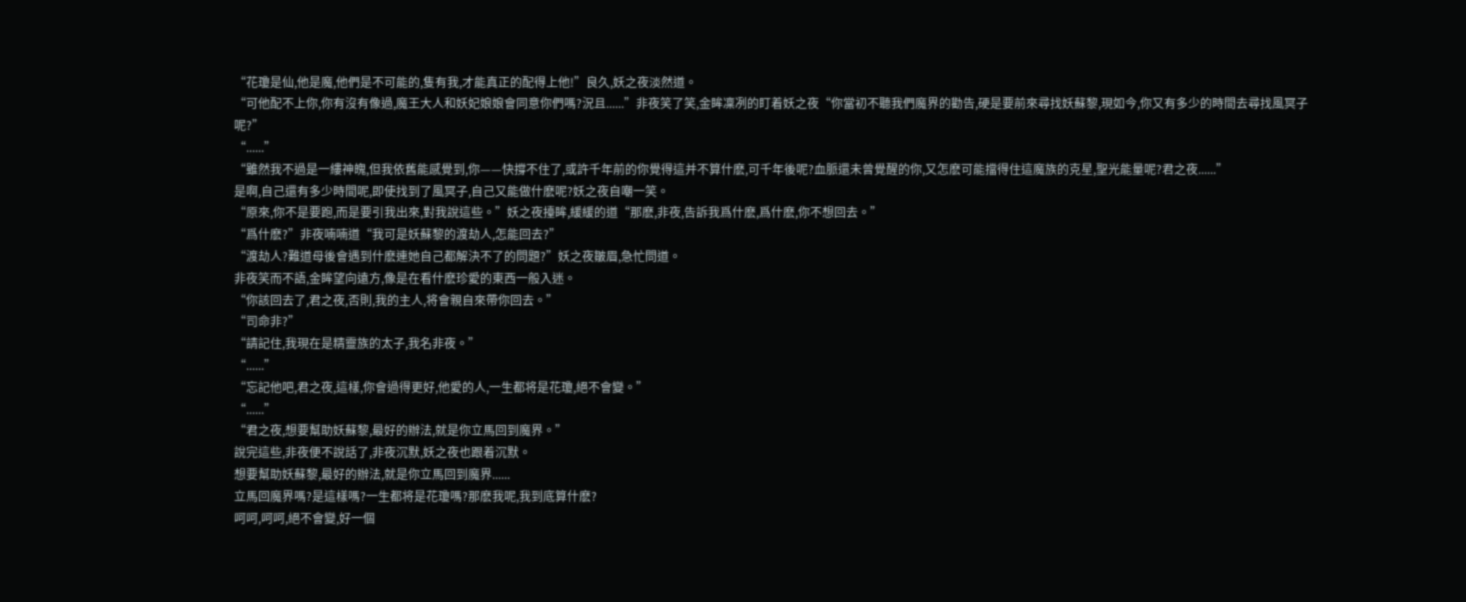“花瓊是仙,他是魔,他們是不可能的,隻有我,才能真正的配得上他!”良久,妖之夜淡然道。
“可他配不上你,你有沒有像過,魔王大人和妖妃娘娘會同意你們嗎?況且......”非夜笑了笑,金眸凜冽的盯着妖之夜“你當初不聽我們魔界的勸告,硬是要前來尋找妖蘇黎,現如今,你又有多少的時間去尋找風冥子呢?”
“......”
“雖然我不過是一縷神魄,但我依舊能感覺到,你——快撐不住了,或許千年前的你覺得這并不算什麽,可千年後呢?血脈還未曾覺醒的你,又怎麽可能擋得住這魔族的克星,聖光能量呢?君之夜......”
是啊,自己還有多少時間呢,即使找到了風冥子,自己又能做什麽呢?妖之夜自嘲一笑。
“原來,你不是要跑,而是要引我出來,對我說這些。”妖之夜擡眸,緩緩的道“那麽,非夜,告訴我爲什麽,爲什麽,你不想回去。”
“爲什麽?”非夜喃喃道“我可是妖蘇黎的渡劫人,怎能回去?”
“渡劫人?難道母後會遇到什麽連她自己都解決不了的問題?”妖之夜皺眉,急忙問道。
非夜笑而不語,金眸望向遠方,像是在看什麽珍愛的東西一般入迷。
“你該回去了,君之夜,否則,我的主人,将會親自來帶你回去。”
“司命非?”
“請記住,我現在是精靈族的太子,我名非夜。”
“......”
“忘記他吧,君之夜,這樣,你會過得更好,他愛的人,一生都将是花瓊,絕不會變。”
“......”
“君之夜,想要幫助妖蘇黎,最好的辦法,就是你立馬回到魔界。”
說完這些,非夜便不說話了,非夜沉默,妖之夜也跟着沉默。
想要幫助妖蘇黎,最好的辦法,就是你立馬回到魔界......
立馬回魔界嗎?是這樣嗎?一生都将是花瓊嗎?那麽我呢,我到底算什麽?
呵呵,呵呵,絕不會變,好一個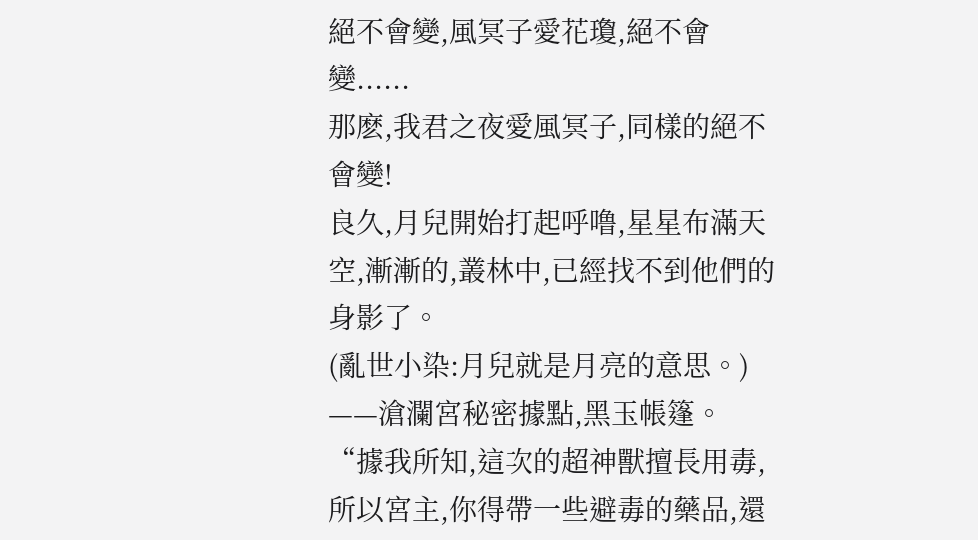絕不會變,風冥子愛花瓊,絕不會變......
那麽,我君之夜愛風冥子,同樣的絕不會變!
良久,月兒開始打起呼噜,星星布滿天空,漸漸的,叢林中,已經找不到他們的身影了。
(亂世小染:月兒就是月亮的意思。)
——滄瀾宮秘密據點,黑玉帳篷。
“據我所知,這次的超神獸擅長用毒,所以宮主,你得帶一些避毒的藥品,還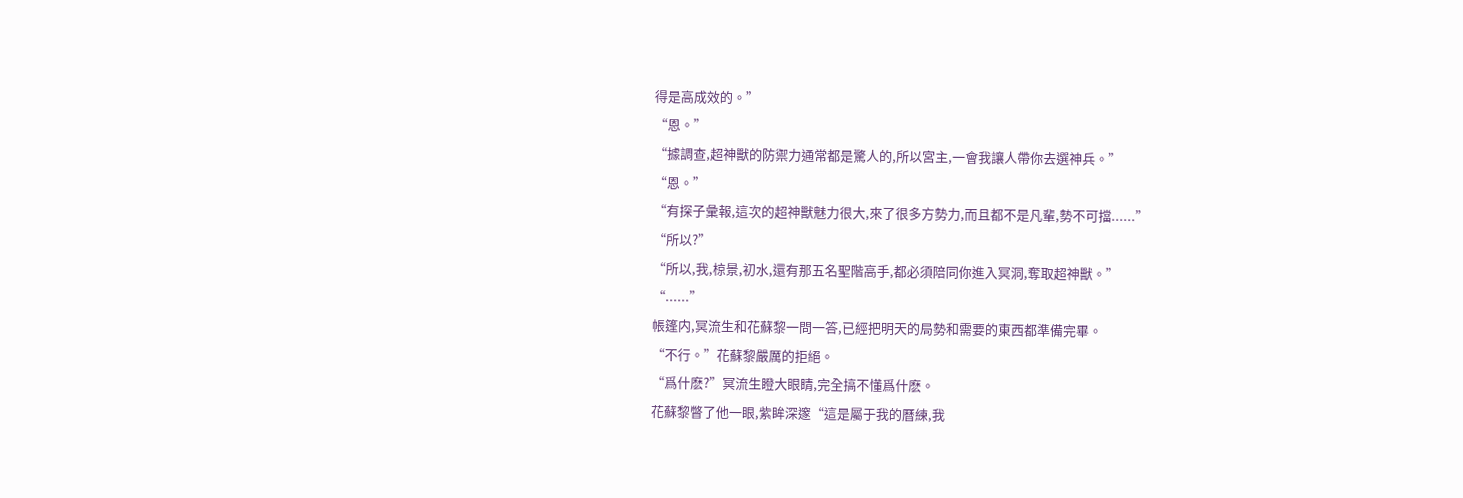得是高成效的。”
“恩。”
“據調查,超神獸的防禦力通常都是驚人的,所以宮主,一會我讓人帶你去選神兵。”
“恩。”
“有探子彙報,這次的超神獸魅力很大,來了很多方勢力,而且都不是凡輩,勢不可擋......”
“所以?”
“所以,我,椋景,初水,還有那五名聖階高手,都必須陪同你進入冥洞,奪取超神獸。”
“......”
帳篷内,冥流生和花蘇黎一問一答,已經把明天的局勢和需要的東西都準備完畢。
“不行。”花蘇黎嚴厲的拒絕。
“爲什麽?”冥流生瞪大眼睛,完全搞不懂爲什麽。
花蘇黎瞥了他一眼,紫眸深邃“這是屬于我的曆練,我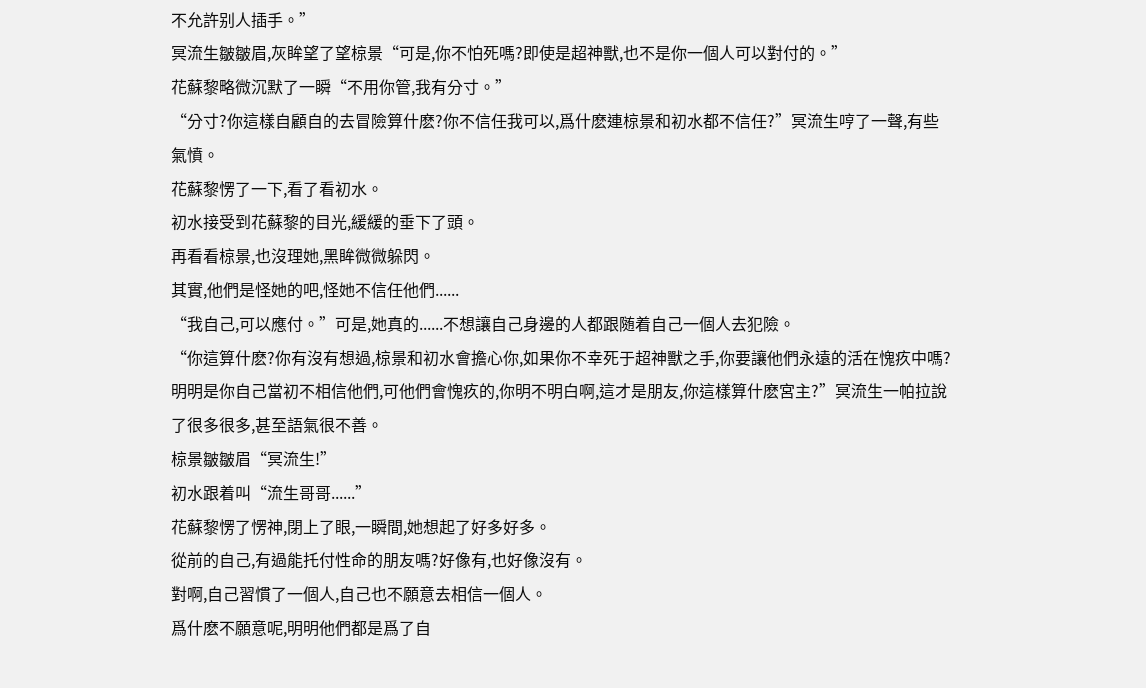不允許别人插手。”
冥流生皺皺眉,灰眸望了望椋景“可是,你不怕死嗎?即使是超神獸,也不是你一個人可以對付的。”
花蘇黎略微沉默了一瞬“不用你管,我有分寸。”
“分寸?你這樣自顧自的去冒險算什麽?你不信任我可以,爲什麽連椋景和初水都不信任?”冥流生哼了一聲,有些氣憤。
花蘇黎愣了一下,看了看初水。
初水接受到花蘇黎的目光,緩緩的垂下了頭。
再看看椋景,也沒理她,黑眸微微躲閃。
其實,他們是怪她的吧,怪她不信任他們......
“我自己,可以應付。”可是,她真的......不想讓自己身邊的人都跟随着自己一個人去犯險。
“你這算什麽?你有沒有想過,椋景和初水會擔心你,如果你不幸死于超神獸之手,你要讓他們永遠的活在愧疚中嗎?明明是你自己當初不相信他們,可他們會愧疚的,你明不明白啊,這才是朋友,你這樣算什麽宮主?”冥流生一帕拉說了很多很多,甚至語氣很不善。
椋景皺皺眉“冥流生!”
初水跟着叫“流生哥哥......”
花蘇黎愣了愣神,閉上了眼,一瞬間,她想起了好多好多。
從前的自己,有過能托付性命的朋友嗎?好像有,也好像沒有。
對啊,自己習慣了一個人,自己也不願意去相信一個人。
爲什麽不願意呢,明明他們都是爲了自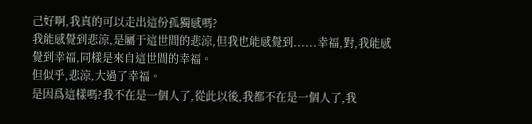己好啊,我真的可以走出這份孤獨感嗎?
我能感覺到悲涼,是屬于這世間的悲涼,但我也能感覺到......幸福,對,我能感覺到幸福,同樣是來自這世間的幸福。
但似乎,悲涼,大過了幸福。
是因爲這樣嗎?我不在是一個人了,從此以後,我都不在是一個人了,我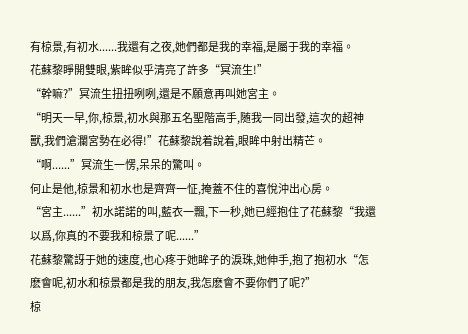有椋景,有初水......我還有之夜,她們都是我的幸福,是屬于我的幸福。
花蘇黎睜開雙眼,紫眸似乎清亮了許多“冥流生!”
“幹嘛?”冥流生扭扭咧咧,還是不願意再叫她宮主。
“明天一早,你,椋景,初水與那五名聖階高手,随我一同出發,這次的超神獸,我們滄瀾宮勢在必得!”花蘇黎說着說着,眼眸中射出精芒。
“啊......”冥流生一愣,呆呆的驚叫。
何止是他,椋景和初水也是齊齊一怔,掩蓋不住的喜悅沖出心房。
“宮主......”初水諾諾的叫,藍衣一飄,下一秒,她已經抱住了花蘇黎“我還以爲,你真的不要我和椋景了呢......”
花蘇黎驚訝于她的速度,也心疼于她眸子的淚珠,她伸手,抱了抱初水“怎麽會呢,初水和椋景都是我的朋友,我怎麽會不要你們了呢?”
椋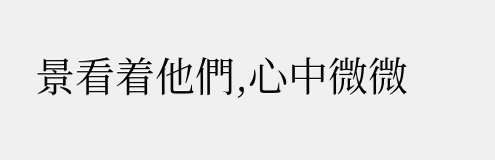景看着他們,心中微微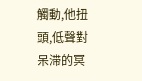觸動,他扭頭,低聲對呆滞的冥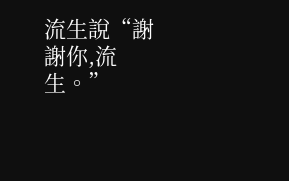流生說“謝謝你,流生。”